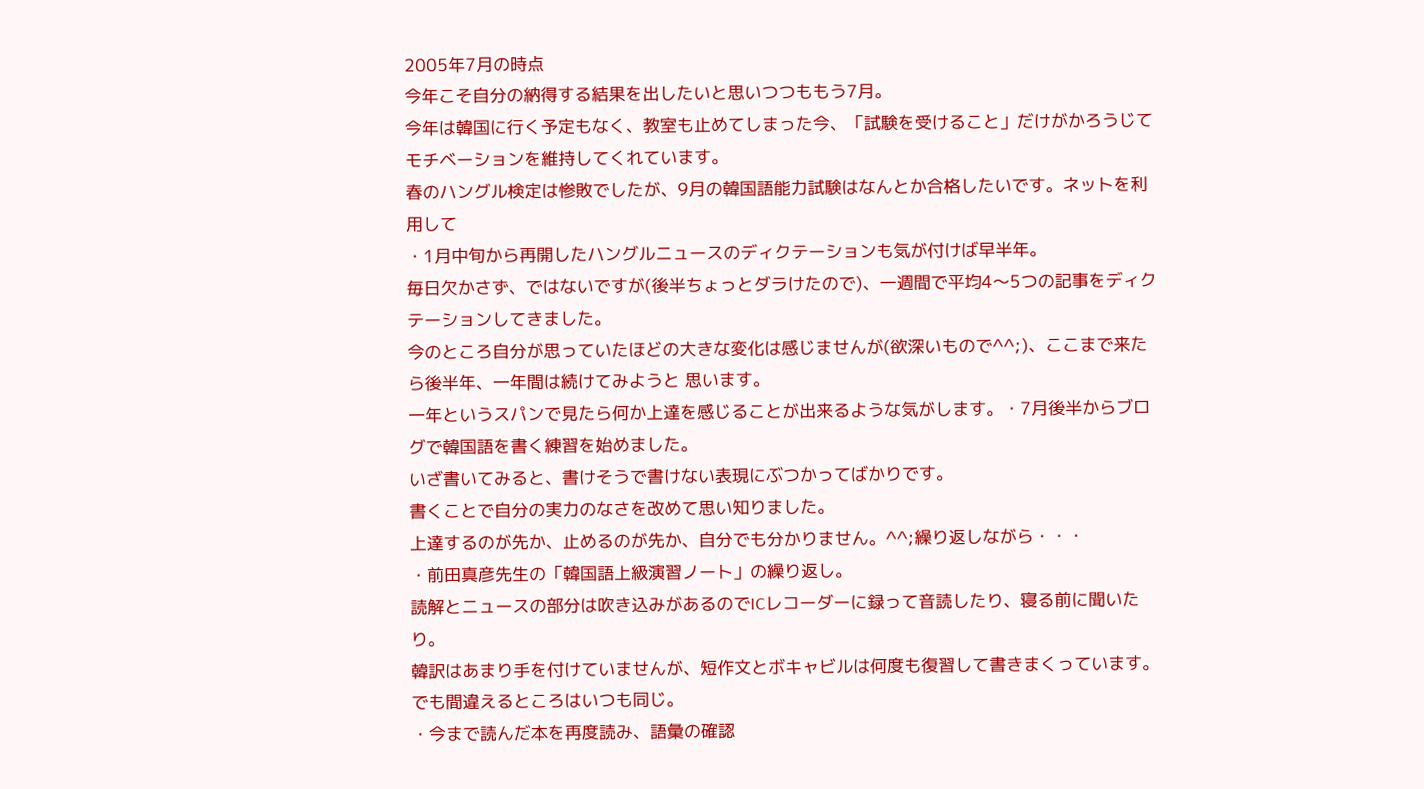2005年7月の時点
今年こそ自分の納得する結果を出したいと思いつつももう7月。
今年は韓国に行く予定もなく、教室も止めてしまった今、「試験を受けること」だけがかろうじてモチベーションを維持してくれています。
春のハングル検定は惨敗でしたが、9月の韓国語能力試験はなんとか合格したいです。ネットを利用して
・1月中旬から再開したハングルニュースのディクテーションも気が付けば早半年。
毎日欠かさず、ではないですが(後半ちょっとダラけたので)、一週間で平均4〜5つの記事をディクテーションしてきました。
今のところ自分が思っていたほどの大きな変化は感じませんが(欲深いもので^^;)、ここまで来たら後半年、一年間は続けてみようと 思います。
一年というスパンで見たら何か上達を感じることが出来るような気がします。・7月後半からブログで韓国語を書く練習を始めました。
いざ書いてみると、書けそうで書けない表現にぶつかってばかりです。
書くことで自分の実力のなさを改めて思い知りました。
上達するのが先か、止めるのが先か、自分でも分かりません。^^;繰り返しながら・・・
・前田真彦先生の「韓国語上級演習ノート」の繰り返し。
読解とニュースの部分は吹き込みがあるのでICレコーダーに録って音読したり、寝る前に聞いたり。
韓訳はあまり手を付けていませんが、短作文とボキャビルは何度も復習して書きまくっています。でも間違えるところはいつも同じ。
・今まで読んだ本を再度読み、語彙の確認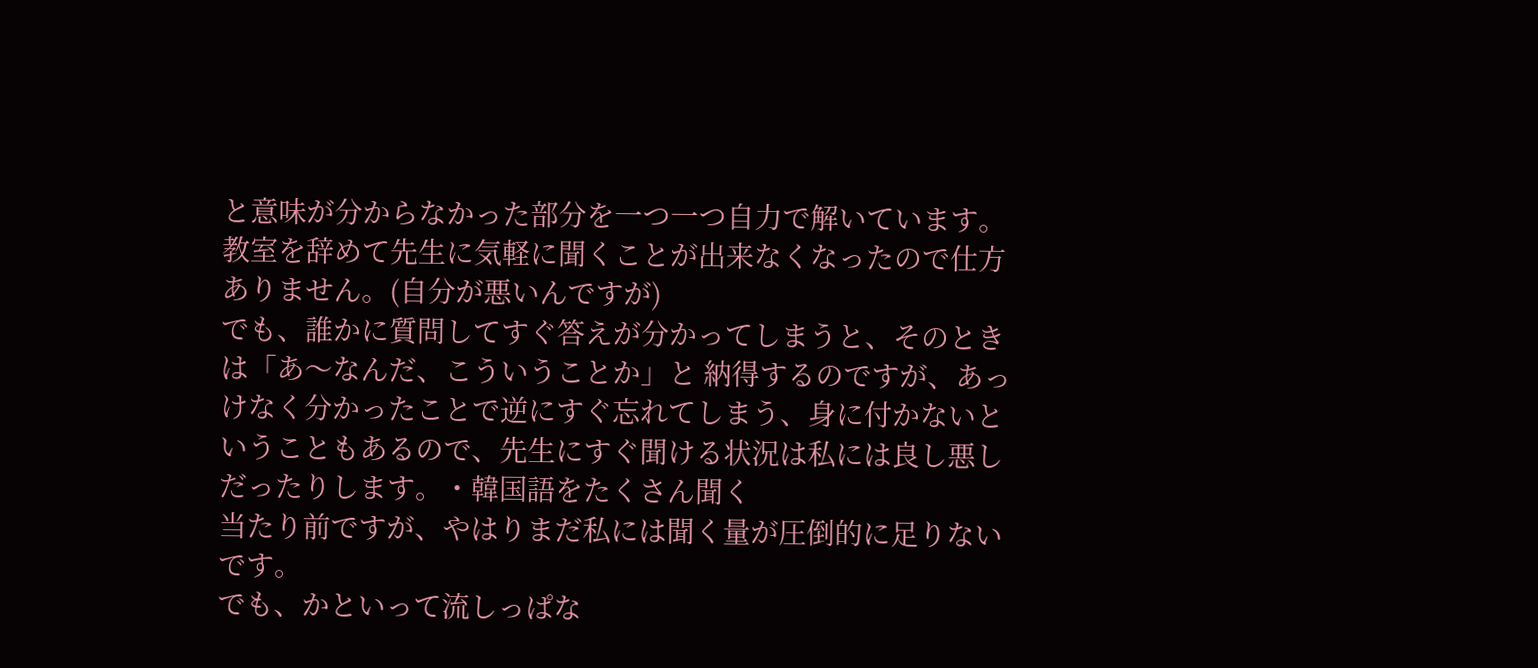と意味が分からなかった部分を一つ一つ自力で解いています。
教室を辞めて先生に気軽に聞くことが出来なくなったので仕方ありません。(自分が悪いんですが)
でも、誰かに質問してすぐ答えが分かってしまうと、そのときは「あ〜なんだ、こういうことか」と 納得するのですが、あっけなく分かったことで逆にすぐ忘れてしまう、身に付かないということもあるので、先生にすぐ聞ける状況は私には良し悪しだったりします。・韓国語をたくさん聞く
当たり前ですが、やはりまだ私には聞く量が圧倒的に足りないです。
でも、かといって流しっぱな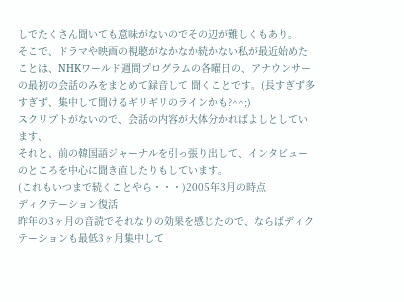しでたくさん聞いても意味がないのでその辺が難しくもあり。
そこで、ドラマや映画の視聴がなかなか続かない私が最近始めたことは、NHKワールド週間プログラムの各曜日の、アナウンサーの最初の会話のみをまとめて録音して 聞くことです。(長すぎず多すぎず、集中して聞けるギリギリのラインかも?^^;)
スクリプトがないので、会話の内容が大体分かればよしとしています、
それと、前の韓国語ジャーナルを引っ張り出して、インタビューのところを中心に聞き直したりもしています。
(これもいつまで続くことやら・・・)2005年3月の時点
ディクテーション復活
昨年の3ヶ月の音読でそれなりの効果を感じたので、ならばディクテーションも最低3ヶ月集中して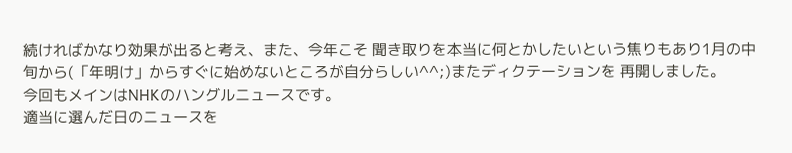続ければかなり効果が出ると考え、また、今年こそ 聞き取りを本当に何とかしたいという焦りもあり1月の中旬から(「年明け」からすぐに始めないところが自分らしい^^;)またディクテーションを 再開しました。
今回もメインはNHKのハングルニュースです。
適当に選んだ日のニュースを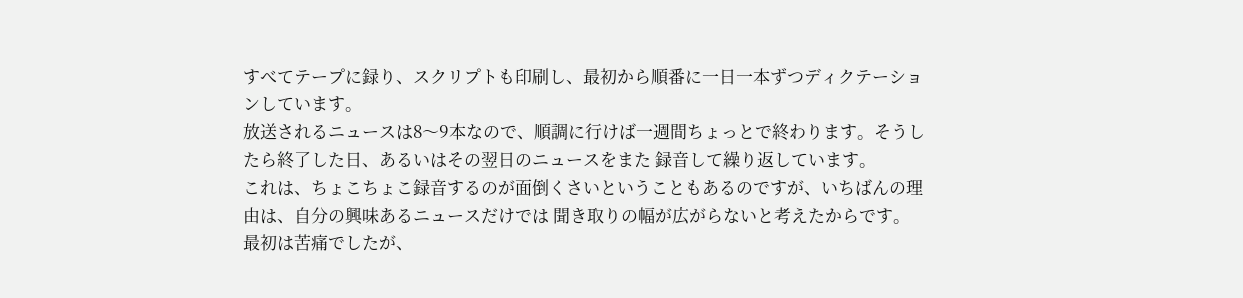すべてテープに録り、スクリプトも印刷し、最初から順番に一日一本ずつディクテーションしています。
放送されるニュースは8〜9本なので、順調に行けば一週間ちょっとで終わります。そうしたら終了した日、あるいはその翌日のニュースをまた 録音して繰り返しています。
これは、ちょこちょこ録音するのが面倒くさいということもあるのですが、いちばんの理由は、自分の興味あるニュースだけでは 聞き取りの幅が広がらないと考えたからです。
最初は苦痛でしたが、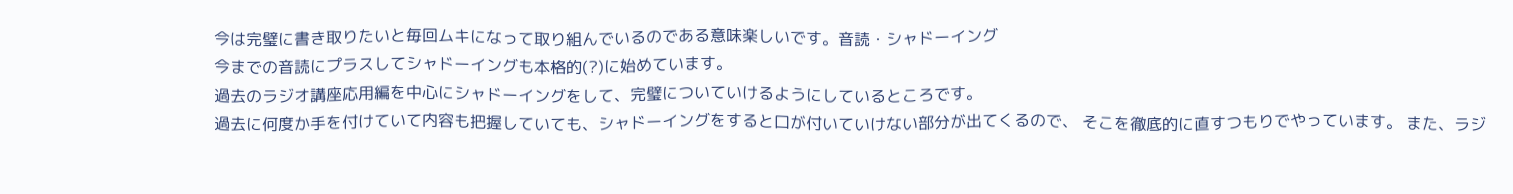今は完璧に書き取りたいと毎回ムキになって取り組んでいるのである意味楽しいです。音読・シャドーイング
今までの音読にプラスしてシャドーイングも本格的(?)に始めています。
過去のラジオ講座応用編を中心にシャドーイングをして、完璧についていけるようにしているところです。
過去に何度か手を付けていて内容も把握していても、シャドーイングをすると口が付いていけない部分が出てくるので、 そこを徹底的に直すつもりでやっています。 また、ラジ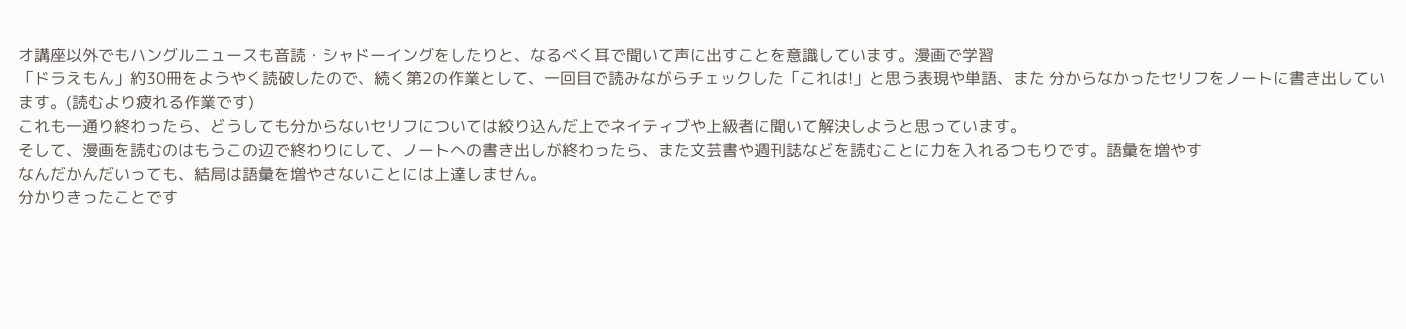オ講座以外でもハングルニュースも音読・シャドーイングをしたりと、なるべく耳で聞いて声に出すことを意識しています。漫画で学習
「ドラえもん」約30冊をようやく読破したので、続く第2の作業として、一回目で読みながらチェックした「これは!」と思う表現や単語、また 分からなかったセリフをノートに書き出しています。(読むより疲れる作業です)
これも一通り終わったら、どうしても分からないセリフについては絞り込んだ上でネイティブや上級者に聞いて解決しようと思っています。
そして、漫画を読むのはもうこの辺で終わりにして、ノートへの書き出しが終わったら、また文芸書や週刊誌などを読むことに力を入れるつもりです。語彙を増やす
なんだかんだいっても、結局は語彙を増やさないことには上達しません。
分かりきったことです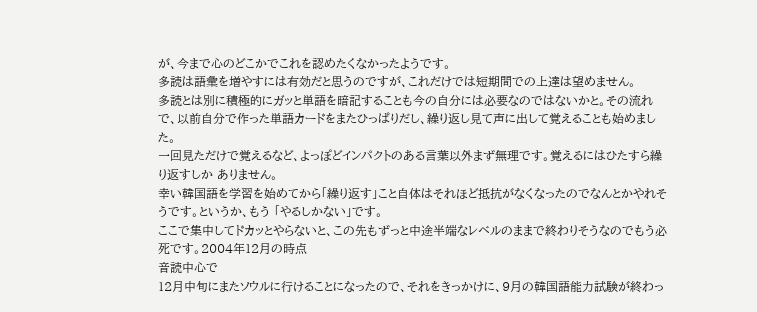が、今まで心のどこかでこれを認めたくなかったようです。
多読は語彙を増やすには有効だと思うのですが、これだけでは短期間での上達は望めません。
多読とは別に積極的にガッと単語を暗記することも今の自分には必要なのではないかと。その流れで、以前自分で作った単語カードをまたひっぱりだし、繰り返し見て声に出して覚えることも始めました。
一回見ただけで覚えるなど、よっぽどインパクトのある言葉以外まず無理です。覚えるにはひたすら繰り返すしか ありません。
幸い韓国語を学習を始めてから「繰り返す」こと自体はそれほど抵抗がなくなったのでなんとかやれそうです。というか、もう 「やるしかない」です。
ここで集中してドカッとやらないと、この先もずっと中途半端なレベルのままで終わりそうなのでもう必死です。2004年12月の時点
音読中心で
12月中旬にまたソウルに行けることになったので、それをきっかけに、9月の韓国語能力試験が終わっ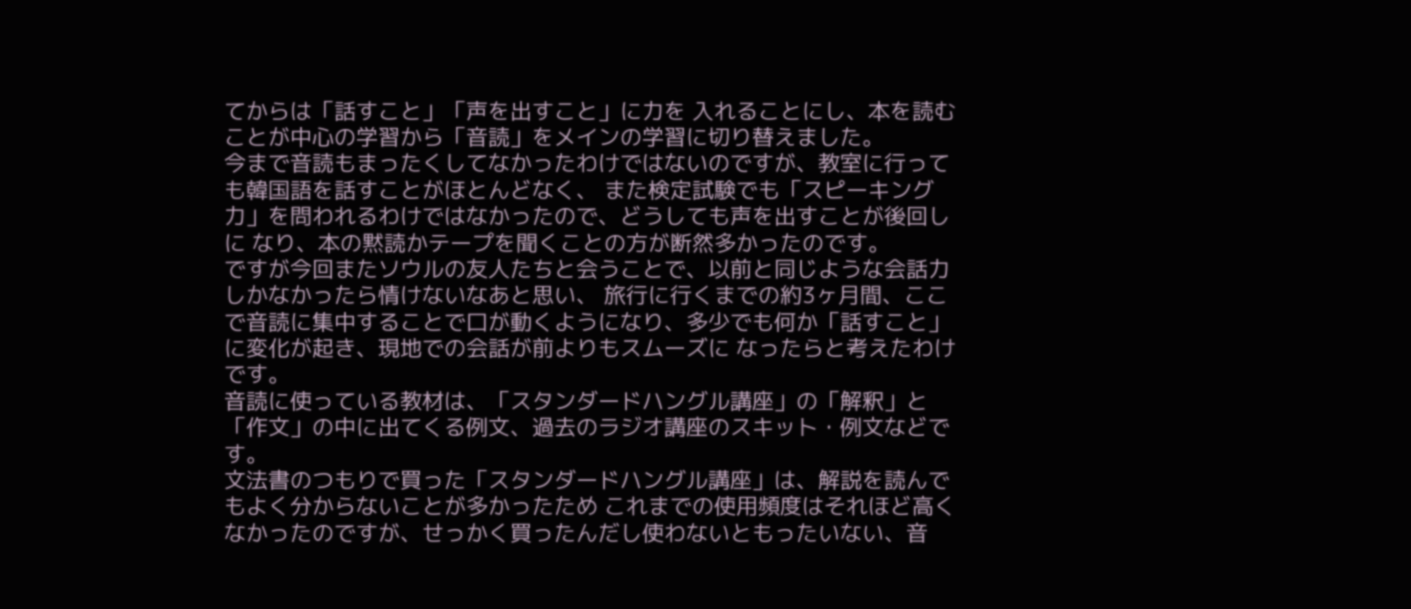てからは「話すこと」「声を出すこと」に力を 入れることにし、本を読むことが中心の学習から「音読」をメインの学習に切り替えました。
今まで音読もまったくしてなかったわけではないのですが、教室に行っても韓国語を話すことがほとんどなく、 また検定試験でも「スピーキング力」を問われるわけではなかったので、どうしても声を出すことが後回しに なり、本の黙読かテープを聞くことの方が断然多かったのです。
ですが今回またソウルの友人たちと会うことで、以前と同じような会話力しかなかったら情けないなあと思い、 旅行に行くまでの約3ヶ月間、ここで音読に集中することで口が動くようになり、多少でも何か「話すこと」に変化が起き、現地での会話が前よりもスムーズに なったらと考えたわけです。
音読に使っている教材は、「スタンダードハングル講座」の「解釈」と「作文」の中に出てくる例文、過去のラジオ講座のスキット・例文などです。
文法書のつもりで買った「スタンダードハングル講座」は、解説を読んでもよく分からないことが多かったため これまでの使用頻度はそれほど高くなかったのですが、せっかく買ったんだし使わないともったいない、音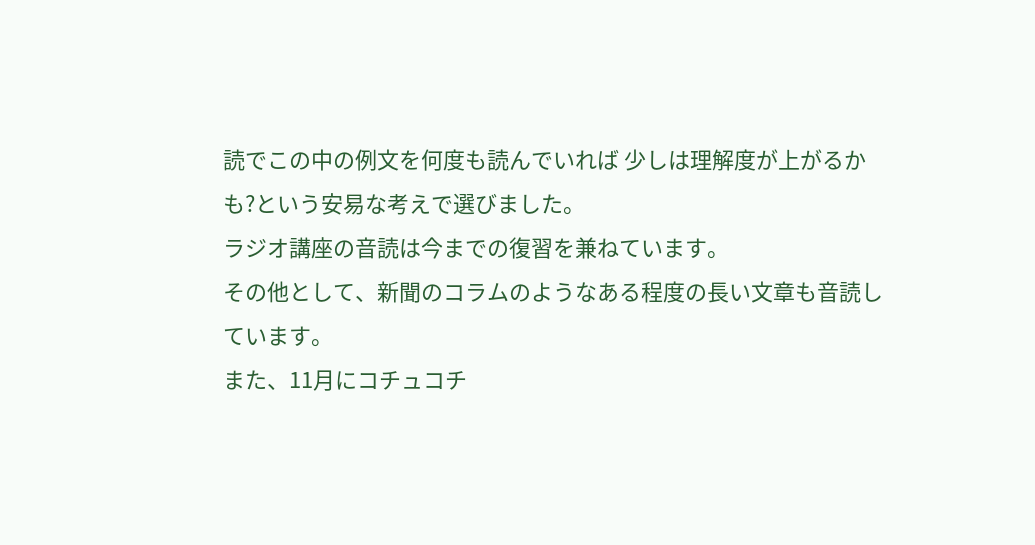読でこの中の例文を何度も読んでいれば 少しは理解度が上がるかも?という安易な考えで選びました。
ラジオ講座の音読は今までの復習を兼ねています。
その他として、新聞のコラムのようなある程度の長い文章も音読しています。
また、11月にコチュコチ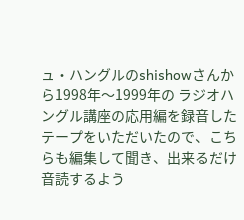ュ・ハングルのshishowさんから1998年〜1999年の ラジオハングル講座の応用編を録音したテープをいただいたので、こちらも編集して聞き、出来るだけ音読するよう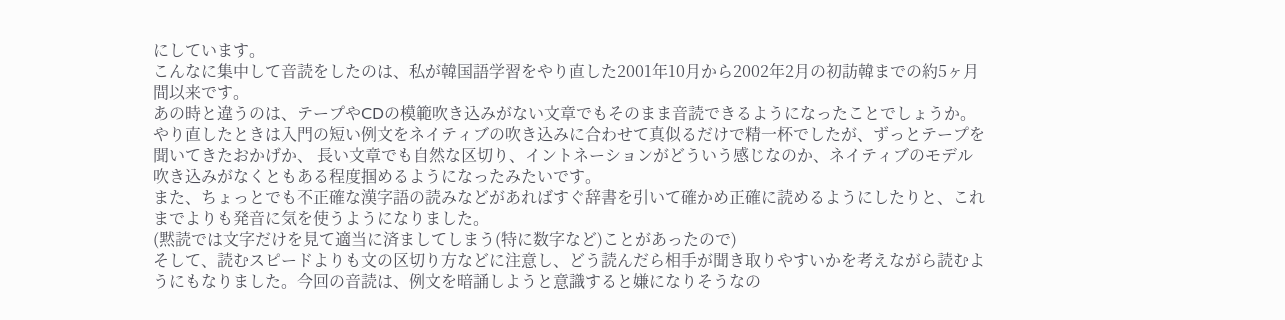にしています。
こんなに集中して音読をしたのは、私が韓国語学習をやり直した2001年10月から2002年2月の初訪韓までの約5ヶ月間以来です。
あの時と違うのは、テープやCDの模範吹き込みがない文章でもそのまま音読できるようになったことでしょうか。
やり直したときは入門の短い例文をネイティブの吹き込みに合わせて真似るだけで精一杯でしたが、ずっとテープを聞いてきたおかげか、 長い文章でも自然な区切り、イントネーションがどういう感じなのか、ネイティブのモデル吹き込みがなくともある程度掴めるようになったみたいです。
また、ちょっとでも不正確な漢字語の読みなどがあればすぐ辞書を引いて確かめ正確に読めるようにしたりと、これまでよりも発音に気を使うようになりました。
(黙読では文字だけを見て適当に済ましてしまう(特に数字など)ことがあったので)
そして、読むスピードよりも文の区切り方などに注意し、どう読んだら相手が聞き取りやすいかを考えながら読むようにもなりました。今回の音読は、例文を暗誦しようと意識すると嫌になりそうなの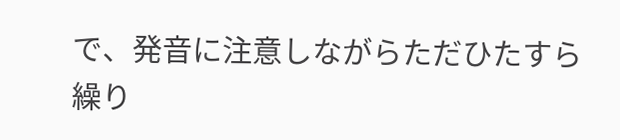で、発音に注意しながらただひたすら繰り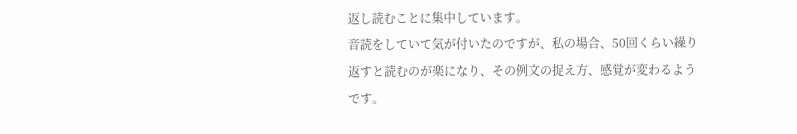返し読むことに集中しています。
音読をしていて気が付いたのですが、私の場合、50回くらい繰り返すと読むのが楽になり、その例文の捉え方、感覚が変わるようです。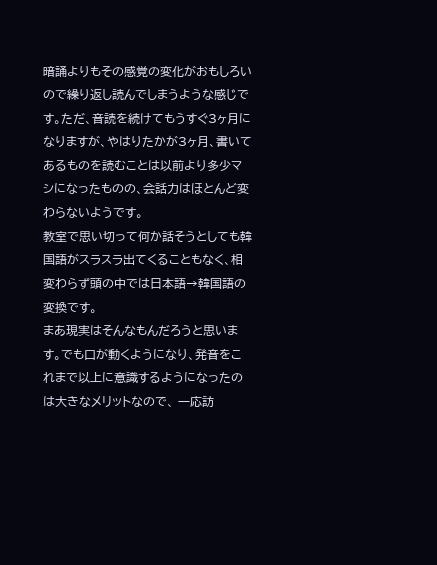暗誦よりもその感覚の変化がおもしろいので繰り返し読んでしまうような感じです。ただ、音読を続けてもうすぐ3ヶ月になりますが、やはりたかが3ヶ月、書いてあるものを読むことは以前より多少マシになったものの、会話力はほとんど変わらないようです。
教室で思い切って何か話そうとしても韓国語がスラスラ出てくることもなく、相変わらず頭の中では日本語→韓国語の変換です。
まあ現実はそんなもんだろうと思います。でも口が動くようになり、発音をこれまで以上に意識するようになったのは大きなメリットなので、 一応訪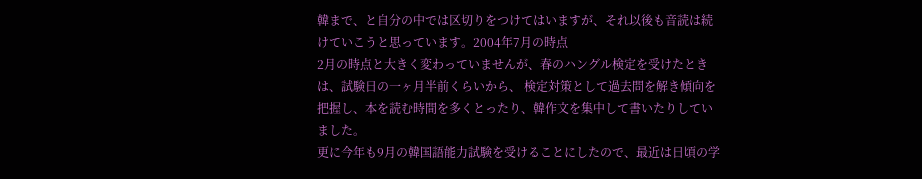韓まで、と自分の中では区切りをつけてはいますが、それ以後も音読は続けていこうと思っています。2004年7月の時点
2月の時点と大きく変わっていませんが、春のハングル検定を受けたときは、試験日の一ヶ月半前くらいから、 検定対策として過去問を解き傾向を把握し、本を読む時間を多くとったり、韓作文を集中して書いたりしていました。
更に今年も9月の韓国語能力試験を受けることにしたので、最近は日頃の学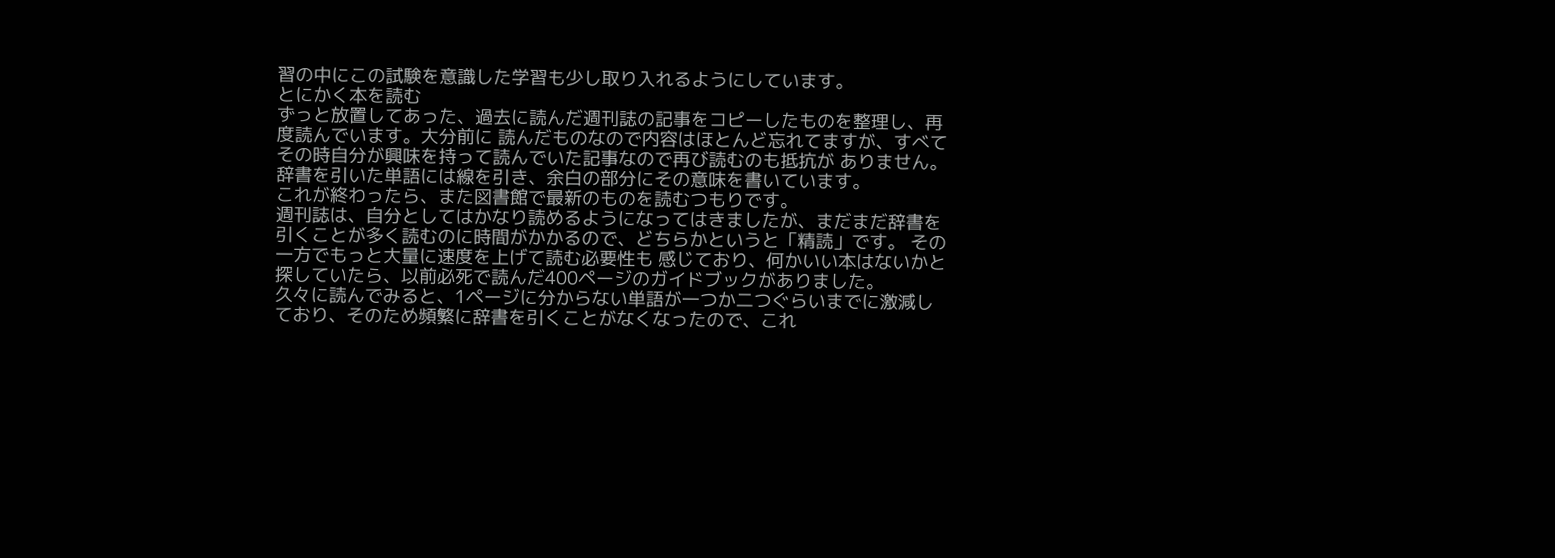習の中にこの試験を意識した学習も少し取り入れるようにしています。
とにかく本を読む
ずっと放置してあった、過去に読んだ週刊誌の記事をコピーしたものを整理し、再度読んでいます。大分前に 読んだものなので内容はほとんど忘れてますが、すべてその時自分が興味を持って読んでいた記事なので再び読むのも抵抗が ありません。辞書を引いた単語には線を引き、余白の部分にその意味を書いています。
これが終わったら、また図書館で最新のものを読むつもりです。
週刊誌は、自分としてはかなり読めるようになってはきましたが、まだまだ辞書を引くことが多く読むのに時間がかかるので、どちらかというと「精読」です。 その一方でもっと大量に速度を上げて読む必要性も 感じており、何かいい本はないかと探していたら、以前必死で読んだ400ページのガイドブックがありました。
久々に読んでみると、1ページに分からない単語が一つか二つぐらいまでに激減しており、そのため頻繁に辞書を引くことがなくなったので、これ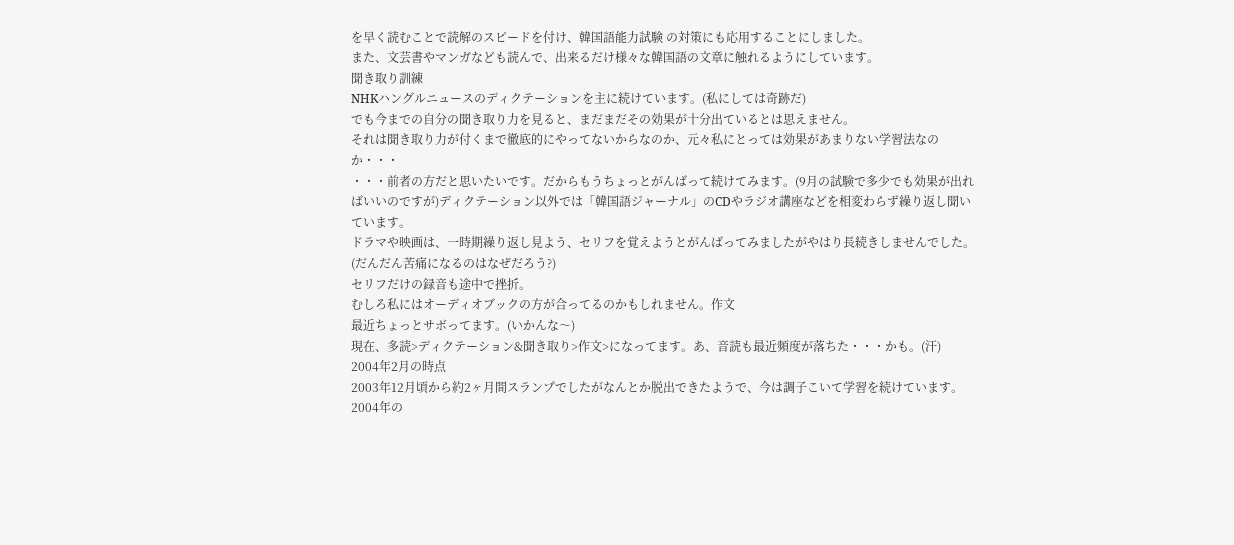を早く読むことで読解のスピードを付け、韓国語能力試験 の対策にも応用することにしました。
また、文芸書やマンガなども読んで、出来るだけ様々な韓国語の文章に触れるようにしています。
聞き取り訓練
NHKハングルニュースのディクテーションを主に続けています。(私にしては奇跡だ)
でも今までの自分の聞き取り力を見ると、まだまだその効果が十分出ているとは思えません。
それは聞き取り力が付くまで徹底的にやってないからなのか、元々私にとっては効果があまりない学習法なのか・・・
・・・前者の方だと思いたいです。だからもうちょっとがんばって続けてみます。(9月の試験で多少でも効果が出ればいいのですが)ディクテーション以外では「韓国語ジャーナル」のCDやラジオ講座などを相変わらず繰り返し聞いています。
ドラマや映画は、一時期繰り返し見よう、セリフを覚えようとがんばってみましたがやはり長続きしませんでした。
(だんだん苦痛になるのはなぜだろう?)
セリフだけの録音も途中で挫折。
むしろ私にはオーディオブックの方が合ってるのかもしれません。作文
最近ちょっとサボってます。(いかんな〜)
現在、多読>ディクテーション&聞き取り>作文>になってます。あ、音読も最近頻度が落ちた・・・かも。(汗)
2004年2月の時点
2003年12月頃から約2ヶ月間スランプでしたがなんとか脱出できたようで、今は調子こいて学習を続けています。
2004年の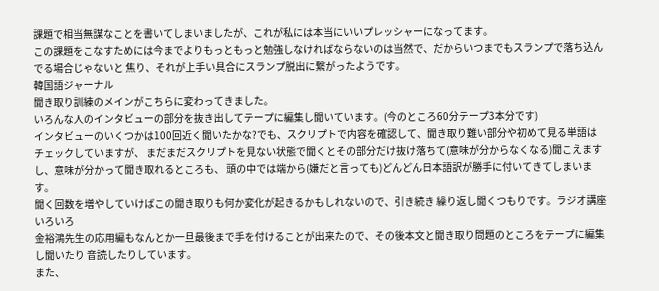課題で相当無謀なことを書いてしまいましたが、これが私には本当にいいプレッシャーになってます。
この課題をこなすためには今までよりもっともっと勉強しなければならないのは当然で、だからいつまでもスランプで落ち込んでる場合じゃないと 焦り、それが上手い具合にスランプ脱出に繋がったようです。
韓国語ジャーナル
聞き取り訓練のメインがこちらに変わってきました。
いろんな人のインタビューの部分を抜き出してテープに編集し聞いています。(今のところ60分テープ3本分です)
インタビューのいくつかは100回近く聞いたかな?でも、スクリプトで内容を確認して、聞き取り難い部分や初めて見る単語はチェックしていますが、 まだまだスクリプトを見ない状態で聞くとその部分だけ抜け落ちて(意味が分からなくなる)聞こえますし、意味が分かって聞き取れるところも、 頭の中では端から(嫌だと言っても)どんどん日本語訳が勝手に付いてきてしまいます。
聞く回数を増やしていけばこの聞き取りも何か変化が起きるかもしれないので、引き続き 繰り返し聞くつもりです。ラジオ講座いろいろ
金裕鴻先生の応用編もなんとか一旦最後まで手を付けることが出来たので、その後本文と聞き取り問題のところをテープに編集し聞いたり 音読したりしています。
また、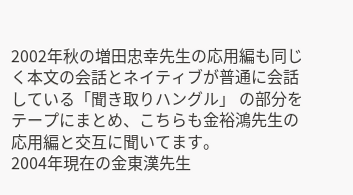2002年秋の増田忠幸先生の応用編も同じく本文の会話とネイティブが普通に会話している「聞き取りハングル」 の部分をテープにまとめ、こちらも金裕鴻先生の応用編と交互に聞いてます。
2004年現在の金東漢先生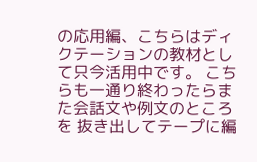の応用編、こちらはディクテーションの教材として只今活用中です。 こちらも一通り終わったらまた会話文や例文のところを 抜き出してテープに編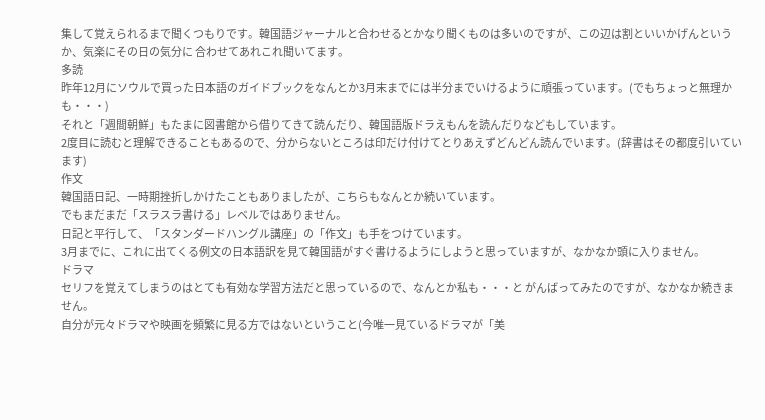集して覚えられるまで聞くつもりです。韓国語ジャーナルと合わせるとかなり聞くものは多いのですが、この辺は割といいかげんというか、気楽にその日の気分に 合わせてあれこれ聞いてます。
多読
昨年12月にソウルで買った日本語のガイドブックをなんとか3月末までには半分までいけるように頑張っています。(でもちょっと無理かも・・・)
それと「週間朝鮮」もたまに図書館から借りてきて読んだり、韓国語版ドラえもんを読んだりなどもしています。
2度目に読むと理解できることもあるので、分からないところは印だけ付けてとりあえずどんどん読んでいます。(辞書はその都度引いています)
作文
韓国語日記、一時期挫折しかけたこともありましたが、こちらもなんとか続いています。
でもまだまだ「スラスラ書ける」レベルではありません。
日記と平行して、「スタンダードハングル講座」の「作文」も手をつけています。
3月までに、これに出てくる例文の日本語訳を見て韓国語がすぐ書けるようにしようと思っていますが、なかなか頭に入りません。
ドラマ
セリフを覚えてしまうのはとても有効な学習方法だと思っているので、なんとか私も・・・と がんばってみたのですが、なかなか続きません。
自分が元々ドラマや映画を頻繁に見る方ではないということ(今唯一見ているドラマが「美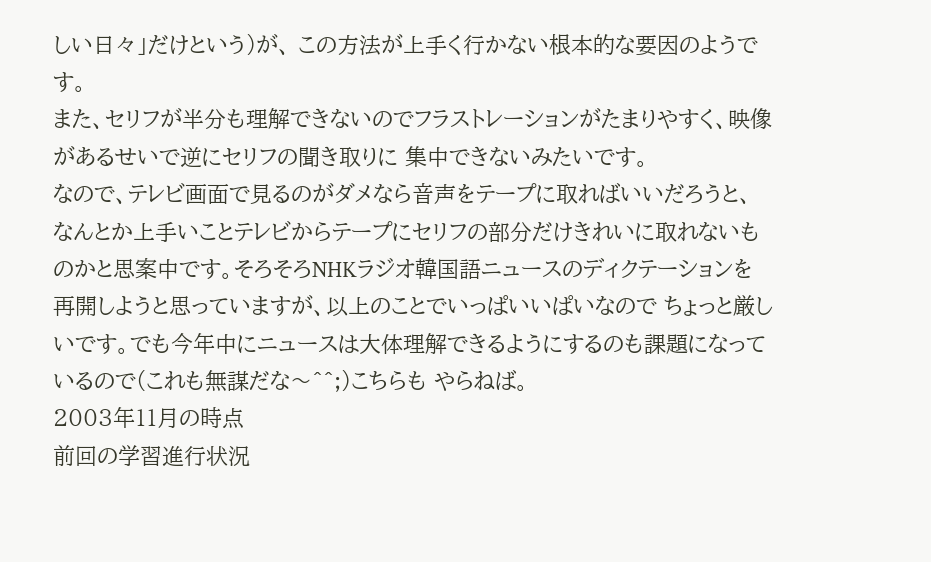しい日々」だけという)が、 この方法が上手く行かない根本的な要因のようです。
また、セリフが半分も理解できないのでフラストレーションがたまりやすく、映像があるせいで逆にセリフの聞き取りに 集中できないみたいです。
なので、テレビ画面で見るのがダメなら音声をテープに取ればいいだろうと、 なんとか上手いことテレビからテープにセリフの部分だけきれいに取れないものかと思案中です。そろそろNHKラジオ韓国語ニュースのディクテーションを再開しようと思っていますが、以上のことでいっぱいいぱいなので ちょっと厳しいです。でも今年中にニュースは大体理解できるようにするのも課題になっているので(これも無謀だな〜^^;)こちらも やらねば。
2003年11月の時点
前回の学習進行状況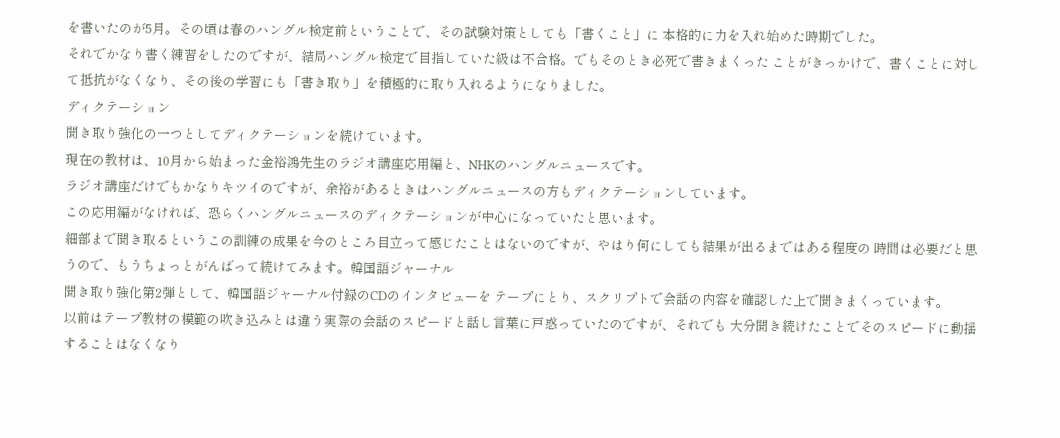を書いたのが5月。その頃は春のハングル検定前ということで、その試験対策としても「書くこと」に 本格的に力を入れ始めた時期でした。
それでかなり書く練習をしたのですが、結局ハングル検定で目指していた級は不合格。でもそのとき必死で書きまくった ことがきっかけで、書くことに対して抵抗がなくなり、その後の学習にも「書き取り」を積極的に取り入れるようになりました。
ディクテーション
聞き取り強化の一つとしてディクテーションを続けています。
現在の教材は、10月から始まった金裕鴻先生のラジオ講座応用編と、NHKのハングルニュースです。
ラジオ講座だけでもかなりキツイのですが、余裕があるときはハングルニュースの方もディクテーションしています。
この応用編がなければ、恐らくハングルニュースのディクテーションが中心になっていたと思います。
細部まで聞き取るというこの訓練の成果を今のところ目立って感じたことはないのですが、やはり何にしても結果が出るまではある程度の 時間は必要だと思うので、もうちょっとがんばって続けてみます。韓国語ジャーナル
聞き取り強化第2弾として、韓国語ジャーナル付録のCDのインタビューを テープにとり、スクリプトで会話の内容を確認した上で聞きまくっています。
以前はテープ教材の模範の吹き込みとは違う実際の会話のスピードと話し言葉に戸惑っていたのですが、それでも 大分聞き続けたことでそのスピードに動揺することはなくなり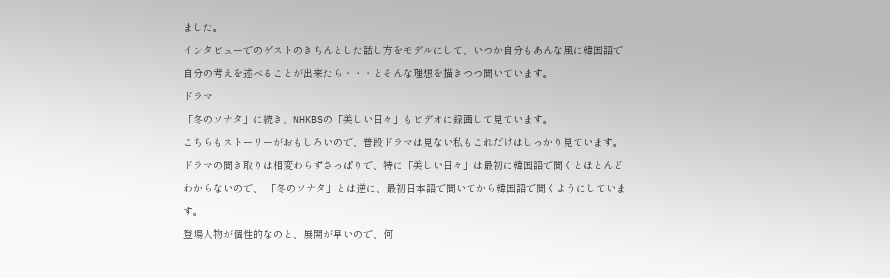ました。
インタビューでのゲストのきちんとした話し方をモデルにして、いつか自分もあんな風に韓国語で 自分の考えを述べることが出来たら・・・とそんな理想を描きつつ聞いています。
ドラマ
「冬のソナタ」に続き、NHKBSの「美しい日々」もビデオに録画して見ています。
こちらもストーリーがおもしろいので、普段ドラマは見ない私もこれだけはしっかり見ています。
ドラマの聞き取りは相変わらずさっぱりで、特に「美しい日々」は最初に韓国語で聞くとほとんどわからないので、 「冬のソナタ」とは逆に、最初日本語で聞いてから韓国語で聞くようにしています。
登場人物が個性的なのと、展開が早いので、何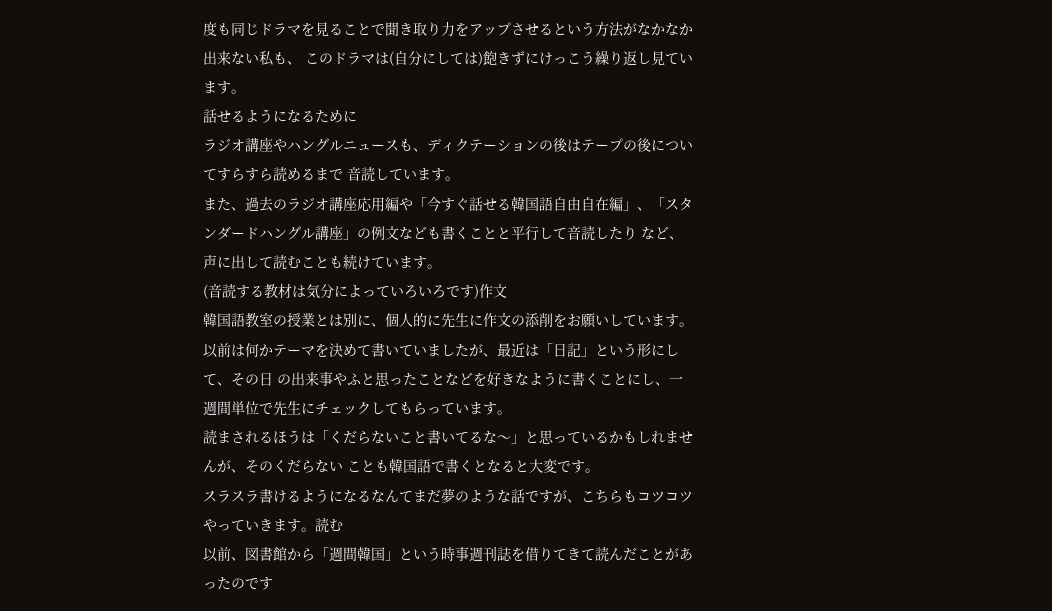度も同じドラマを見ることで聞き取り力をアップさせるという方法がなかなか出来ない私も、 このドラマは(自分にしては)飽きずにけっこう繰り返し見ています。
話せるようになるために
ラジオ講座やハングルニュースも、ディクテーションの後はテープの後についてすらすら読めるまで 音読しています。
また、過去のラジオ講座応用編や「今すぐ話せる韓国語自由自在編」、「スタンダードハングル講座」の例文なども書くことと平行して音読したり など、声に出して読むことも続けています。
(音読する教材は気分によっていろいろです)作文
韓国語教室の授業とは別に、個人的に先生に作文の添削をお願いしています。
以前は何かテーマを決めて書いていましたが、最近は「日記」という形にして、その日 の出来事やふと思ったことなどを好きなように書くことにし、一週間単位で先生にチェックしてもらっています。
読まされるほうは「くだらないこと書いてるな〜」と思っているかもしれませんが、そのくだらない ことも韓国語で書くとなると大変です。
スラスラ書けるようになるなんてまだ夢のような話ですが、こちらもコツコツやっていきます。読む
以前、図書館から「週間韓国」という時事週刊誌を借りてきて読んだことがあったのです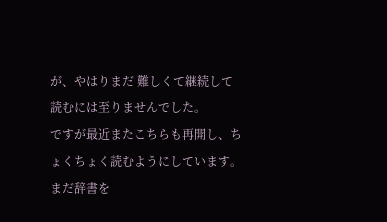が、やはりまだ 難しくて継続して読むには至りませんでした。
ですが最近またこちらも再開し、ちょくちょく読むようにしています。まだ辞書を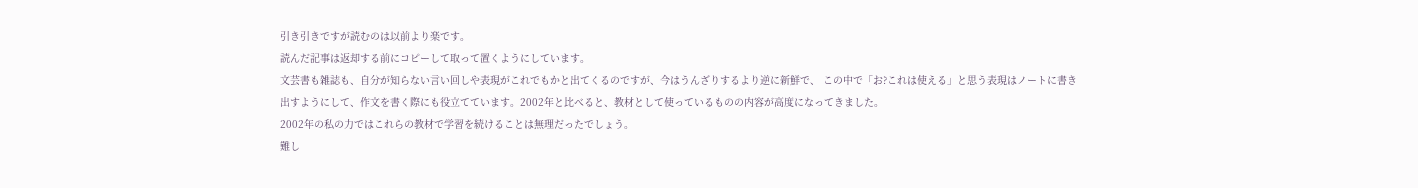引き引きですが読むのは以前より楽です。
読んだ記事は返却する前にコピーして取って置くようにしています。
文芸書も雑誌も、自分が知らない言い回しや表現がこれでもかと出てくるのですが、今はうんざりするより逆に新鮮で、 この中で「お?これは使える」と思う表現はノートに書き出すようにして、作文を書く際にも役立てています。2002年と比べると、教材として使っているものの内容が高度になってきました。
2002年の私の力ではこれらの教材で学習を続けることは無理だったでしょう。
難し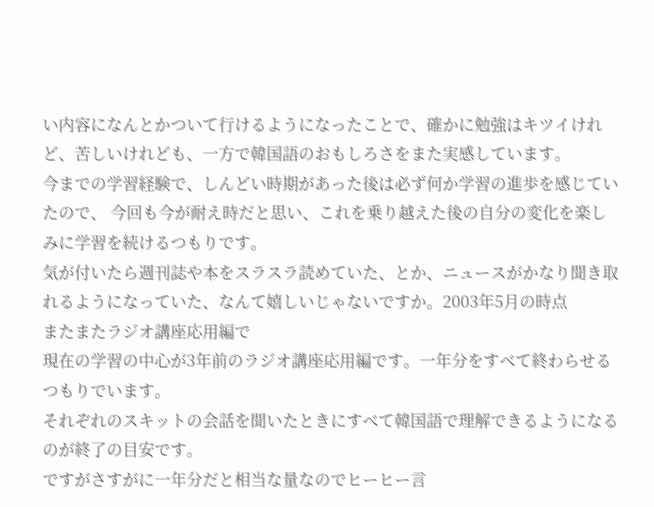い内容になんとかついて行けるようになったことで、確かに勉強はキツイけれど、苦しいけれども、一方で韓国語のおもしろさをまた実感しています。
今までの学習経験で、しんどい時期があった後は必ず何か学習の進歩を感じていたので、 今回も今が耐え時だと思い、これを乗り越えた後の自分の変化を楽しみに学習を続けるつもりです。
気が付いたら週刊誌や本をスラスラ読めていた、とか、ニュースがかなり聞き取れるようになっていた、なんて嬉しいじゃないですか。2003年5月の時点
またまたラジオ講座応用編で
現在の学習の中心が3年前のラジオ講座応用編です。一年分をすべて終わらせるつもりでいます。
それぞれのスキットの会話を聞いたときにすべて韓国語で理解できるようになるのが終了の目安です。
ですがさすがに一年分だと相当な量なのでヒーヒー言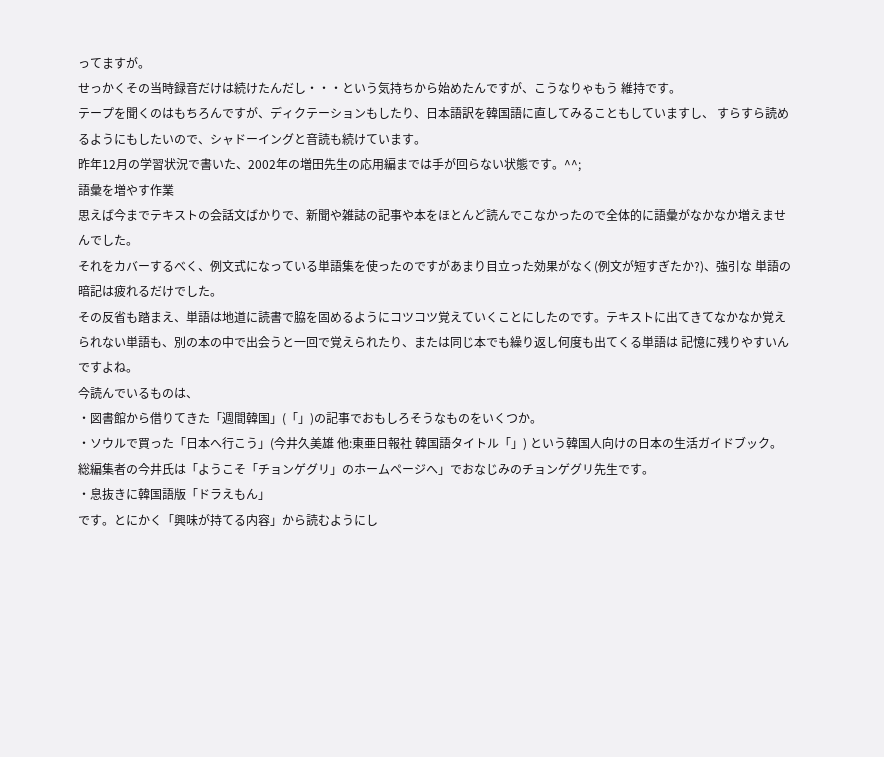ってますが。
せっかくその当時録音だけは続けたんだし・・・という気持ちから始めたんですが、こうなりゃもう 維持です。
テープを聞くのはもちろんですが、ディクテーションもしたり、日本語訳を韓国語に直してみることもしていますし、 すらすら読めるようにもしたいので、シャドーイングと音読も続けています。
昨年12月の学習状況で書いた、2002年の増田先生の応用編までは手が回らない状態です。^^;
語彙を増やす作業
思えば今までテキストの会話文ばかりで、新聞や雑誌の記事や本をほとんど読んでこなかったので全体的に語彙がなかなか増えませんでした。
それをカバーするべく、例文式になっている単語集を使ったのですがあまり目立った効果がなく(例文が短すぎたか?)、強引な 単語の暗記は疲れるだけでした。
その反省も踏まえ、単語は地道に読書で脇を固めるようにコツコツ覚えていくことにしたのです。テキストに出てきてなかなか覚えられない単語も、別の本の中で出会うと一回で覚えられたり、または同じ本でも繰り返し何度も出てくる単語は 記憶に残りやすいんですよね。
今読んでいるものは、
・図書館から借りてきた「週間韓国」(「」)の記事でおもしろそうなものをいくつか。
・ソウルで買った「日本へ行こう」(今井久美雄 他:東亜日報社 韓国語タイトル「」) という韓国人向けの日本の生活ガイドブック。
総編集者の今井氏は「ようこそ「チョンゲグリ」のホームページへ」でおなじみのチョンゲグリ先生です。
・息抜きに韓国語版「ドラえもん」
です。とにかく「興味が持てる内容」から読むようにし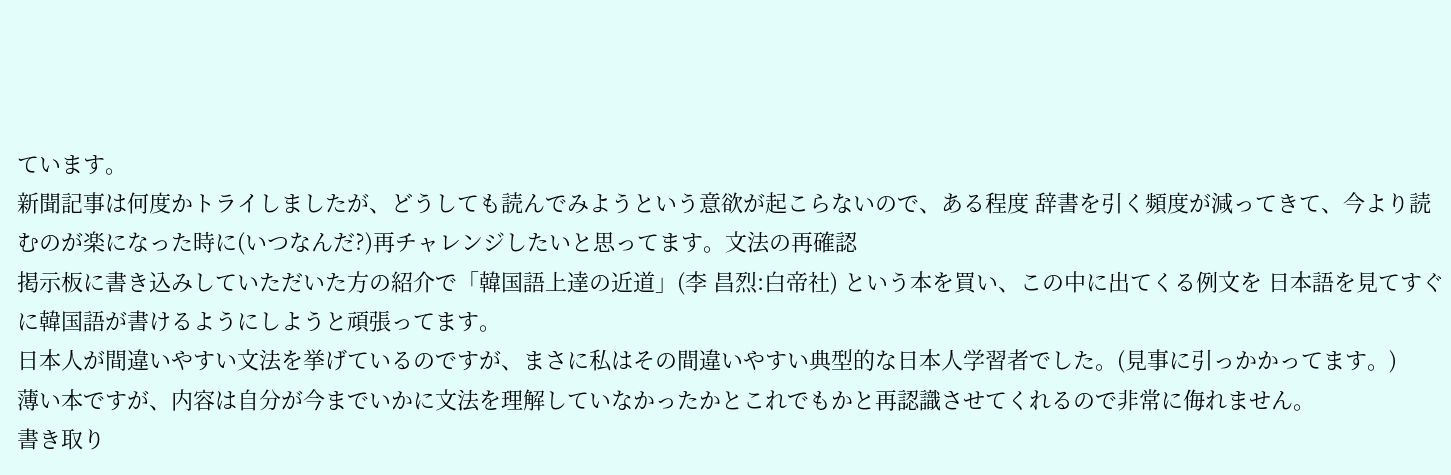ています。
新聞記事は何度かトライしましたが、どうしても読んでみようという意欲が起こらないので、ある程度 辞書を引く頻度が減ってきて、今より読むのが楽になった時に(いつなんだ?)再チャレンジしたいと思ってます。文法の再確認
掲示板に書き込みしていただいた方の紹介で「韓国語上達の近道」(李 昌烈:白帝社) という本を買い、この中に出てくる例文を 日本語を見てすぐに韓国語が書けるようにしようと頑張ってます。
日本人が間違いやすい文法を挙げているのですが、まさに私はその間違いやすい典型的な日本人学習者でした。(見事に引っかかってます。)
薄い本ですが、内容は自分が今までいかに文法を理解していなかったかとこれでもかと再認識させてくれるので非常に侮れません。
書き取り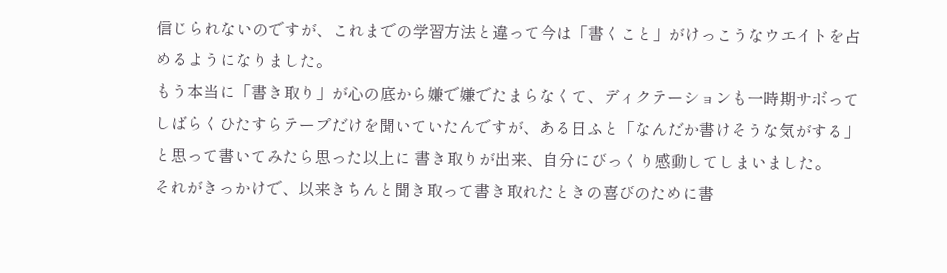信じられないのですが、これまでの学習方法と違って今は「書くこと」がけっこうなウエイトを占めるようになりました。
もう本当に「書き取り」が心の底から嫌で嫌でたまらなくて、ディクテーションも一時期サボってしばらくひたすらテープだけを聞いていたんですが、ある日ふと「なんだか書けそうな気がする」と思って書いてみたら思った以上に 書き取りが出来、自分にびっくり感動してしまいました。
それがきっかけで、以来きちんと聞き取って書き取れたときの喜びのために書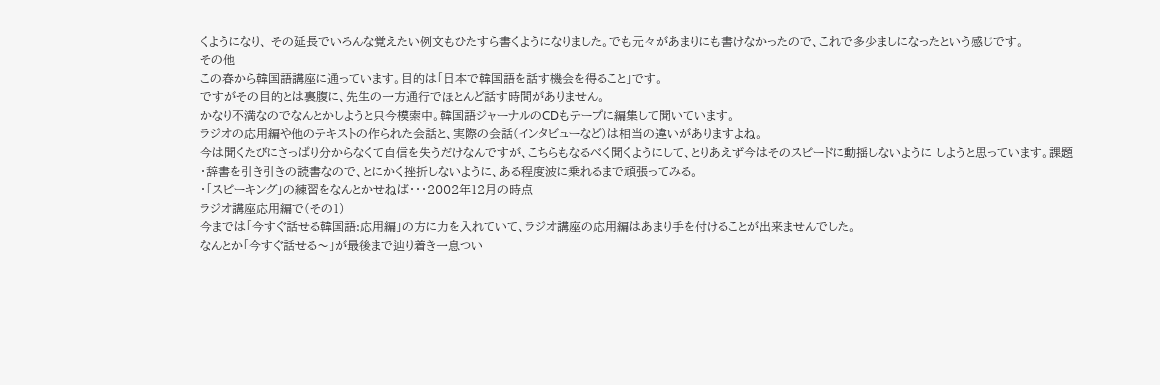くようになり、 その延長でいろんな覚えたい例文もひたすら書くようになりました。でも元々があまりにも書けなかったので、これで多少ましになったという感じです。
その他
この春から韓国語講座に通っています。目的は「日本で韓国語を話す機会を得ること」です。
ですがその目的とは裏腹に、先生の一方通行でほとんど話す時間がありません。
かなり不満なのでなんとかしようと只今模索中。韓国語ジャーナルのCDもテープに編集して聞いています。
ラジオの応用編や他のテキストの作られた会話と、実際の会話(インタビューなど)は相当の違いがありますよね。
今は聞くたびにさっぱり分からなくて自信を失うだけなんですが、こちらもなるべく聞くようにして、とりあえず今はそのスピードに動揺しないように しようと思っています。課題
・辞書を引き引きの読書なので、とにかく挫折しないように、ある程度波に乗れるまで頑張ってみる。
・「スピーキング」の練習をなんとかせねば・・・2002年12月の時点
ラジオ講座応用編で(その1)
今までは「今すぐ話せる韓国語:応用編」の方に力を入れていて、ラジオ講座の応用編はあまり手を付けることが出来ませんでした。
なんとか「今すぐ話せる〜」が最後まで辿り着き一息つい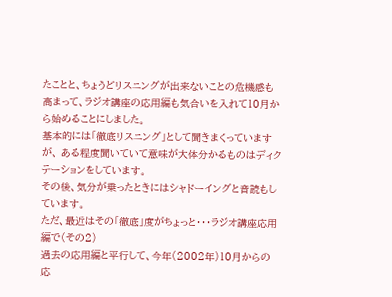たことと、ちょうどリスニングが出来ないことの危機感も 高まって、ラジオ講座の応用編も気合いを入れて10月から始めることにしました。
基本的には「徹底リスニング」として聞きまくっていますが、 ある程度聞いていて意味が大体分かるものはディクテーションをしています。
その後、気分が乗ったときにはシャドーイングと音読もしています。
ただ、最近はその「徹底」度がちょっと・・・ラジオ講座応用編で(その2)
過去の応用編と平行して、今年(2002年)10月からの応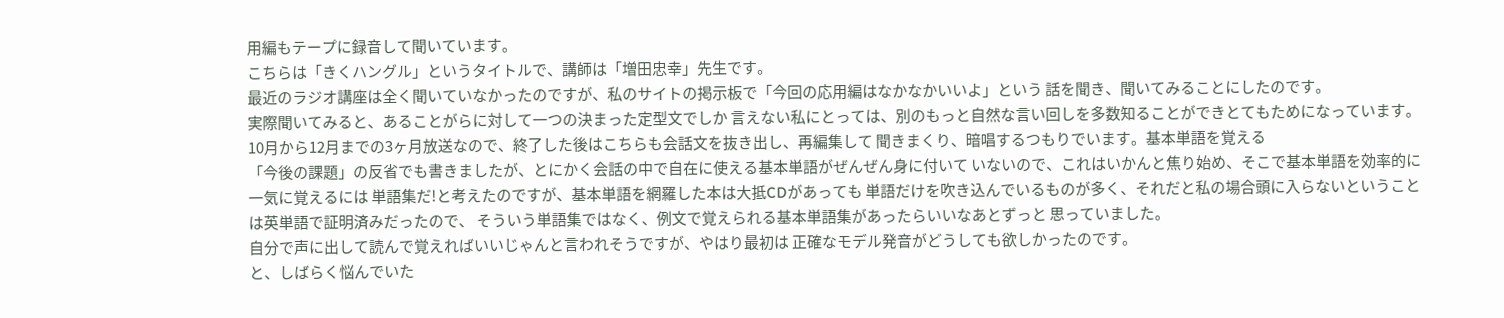用編もテープに録音して聞いています。
こちらは「きくハングル」というタイトルで、講師は「増田忠幸」先生です。
最近のラジオ講座は全く聞いていなかったのですが、私のサイトの掲示板で「今回の応用編はなかなかいいよ」という 話を聞き、聞いてみることにしたのです。
実際聞いてみると、あることがらに対して一つの決まった定型文でしか 言えない私にとっては、別のもっと自然な言い回しを多数知ることができとてもためになっています。
10月から12月までの3ヶ月放送なので、終了した後はこちらも会話文を抜き出し、再編集して 聞きまくり、暗唱するつもりでいます。基本単語を覚える
「今後の課題」の反省でも書きましたが、とにかく会話の中で自在に使える基本単語がぜんぜん身に付いて いないので、これはいかんと焦り始め、そこで基本単語を効率的に一気に覚えるには 単語集だ!と考えたのですが、基本単語を網羅した本は大抵CDがあっても 単語だけを吹き込んでいるものが多く、それだと私の場合頭に入らないということは英単語で証明済みだったので、 そういう単語集ではなく、例文で覚えられる基本単語集があったらいいなあとずっと 思っていました。
自分で声に出して読んで覚えればいいじゃんと言われそうですが、やはり最初は 正確なモデル発音がどうしても欲しかったのです。
と、しばらく悩んでいた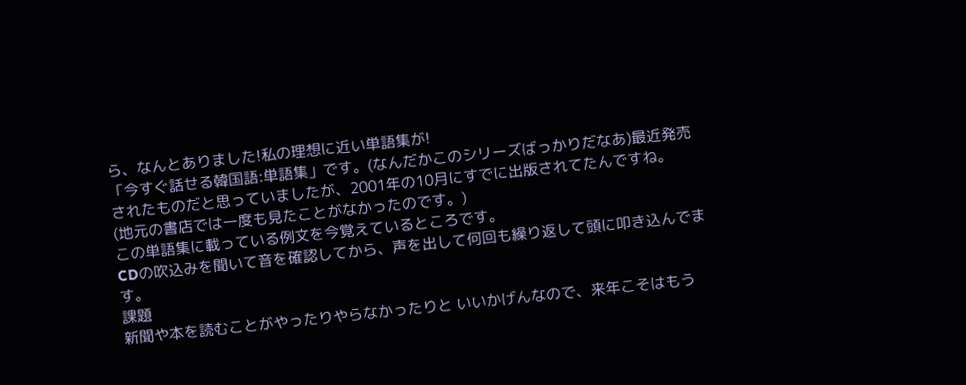ら、なんとありました!私の理想に近い単語集が!
「今すぐ話せる韓国語:単語集」です。(なんだかこのシリーズばっかりだなあ)最近発売されたものだと思っていましたが、2001年の10月にすでに出版されてたんですね。
(地元の書店では一度も見たことがなかったのです。)
この単語集に載っている例文を今覚えているところです。
CDの吹込みを聞いて音を確認してから、声を出して何回も繰り返して頭に叩き込んでます。
課題
新聞や本を読むことがやったりやらなかったりと いいかげんなので、来年こそはもう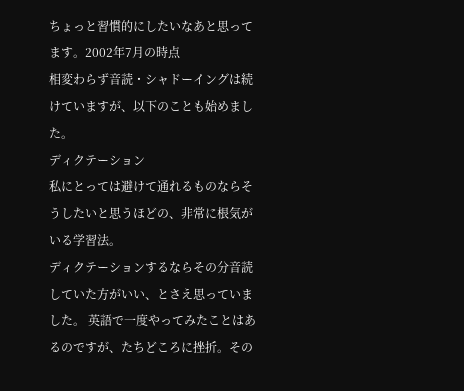ちょっと習慣的にしたいなあと思ってます。2002年7月の時点
相変わらず音読・シャドーイングは続けていますが、以下のことも始めました。
ディクテーション
私にとっては避けて通れるものならそうしたいと思うほどの、非常に根気がいる学習法。
ディクテーションするならその分音読していた方がいい、とさえ思っていました。 英語で一度やってみたことはあるのですが、たちどころに挫折。その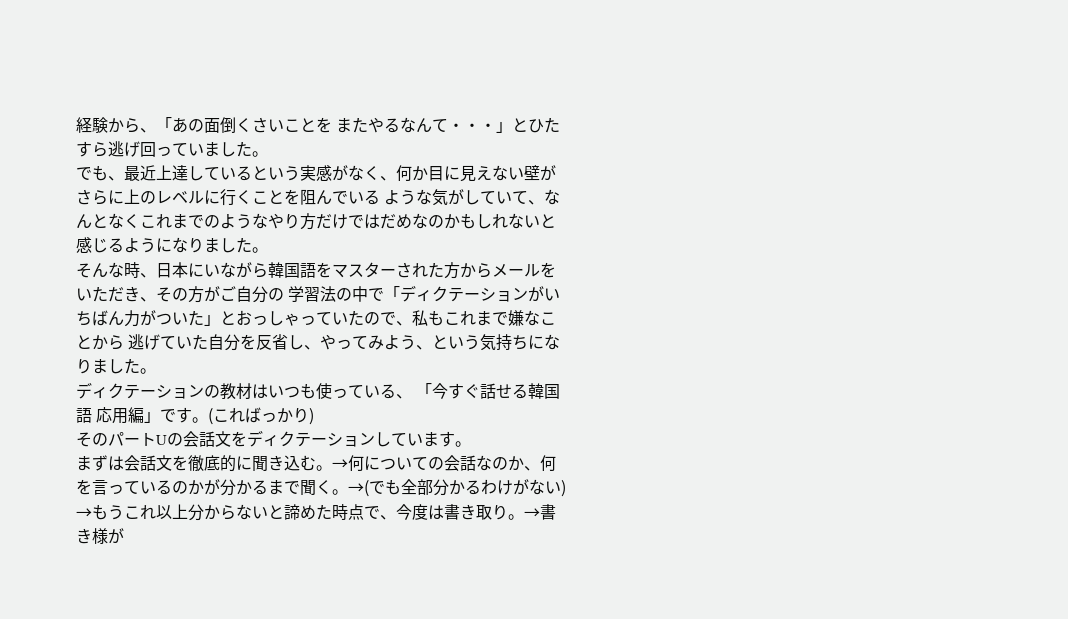経験から、「あの面倒くさいことを またやるなんて・・・」とひたすら逃げ回っていました。
でも、最近上達しているという実感がなく、何か目に見えない壁がさらに上のレベルに行くことを阻んでいる ような気がしていて、なんとなくこれまでのようなやり方だけではだめなのかもしれないと感じるようになりました。
そんな時、日本にいながら韓国語をマスターされた方からメールをいただき、その方がご自分の 学習法の中で「ディクテーションがいちばん力がついた」とおっしゃっていたので、私もこれまで嫌なことから 逃げていた自分を反省し、やってみよう、という気持ちになりました。
ディクテーションの教材はいつも使っている、 「今すぐ話せる韓国語 応用編」です。(こればっかり)
そのパートUの会話文をディクテーションしています。
まずは会話文を徹底的に聞き込む。→何についての会話なのか、何を言っているのかが分かるまで聞く。→(でも全部分かるわけがない) →もうこれ以上分からないと諦めた時点で、今度は書き取り。→書き様が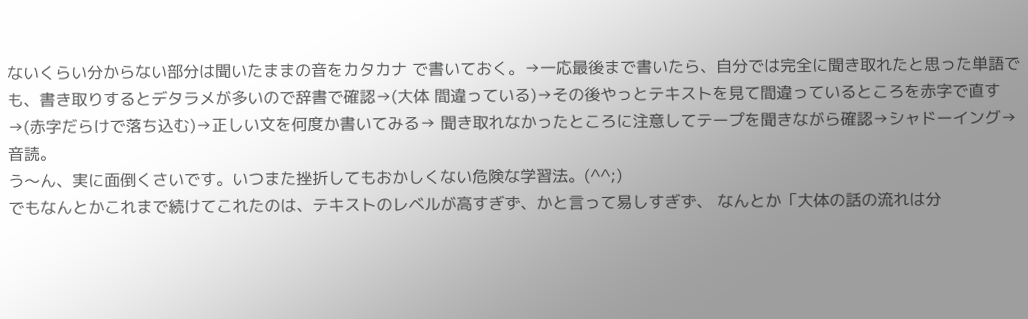ないくらい分からない部分は聞いたままの音をカタカナ で書いておく。→一応最後まで書いたら、自分では完全に聞き取れたと思った単語でも、書き取りするとデタラメが多いので辞書で確認→(大体 間違っている)→その後やっとテキストを見て間違っているところを赤字で直す→(赤字だらけで落ち込む)→正しい文を何度か書いてみる→ 聞き取れなかったところに注意してテープを聞きながら確認→シャドーイング→音読。
う〜ん、実に面倒くさいです。いつまた挫折してもおかしくない危険な学習法。(^^;)
でもなんとかこれまで続けてこれたのは、テキストのレベルが高すぎず、かと言って易しすぎず、 なんとか「大体の話の流れは分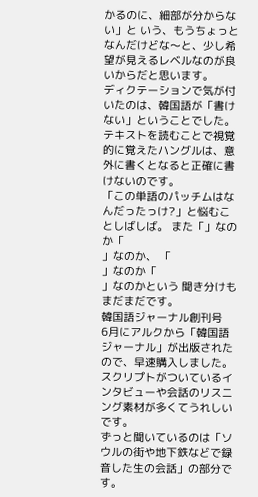かるのに、細部が分からない」と いう、もうちょっとなんだけどな〜と、少し希望が見えるレベルなのが良いからだと思います。
ディクテーションで気が付いたのは、韓国語が「書けない」ということでした。
テキストを読むことで視覚的に覚えたハングルは、意外に書くとなると正確に書けないのです。
「この単語のパッチムはなんだったっけ?」と悩むことしばしば。 また「」なのか「
」なのか、 「
」なのか「
」なのかという 聞き分けもまだまだです。
韓国語ジャーナル創刊号
6月にアルクから「韓国語ジャーナル」が出版されたので、早速購入しました。
スクリプトがついているインタビューや会話のリスニング素材が多くてうれしいです。
ずっと聞いているのは「ソウルの街や地下鉄などで録音した生の会話」の部分です。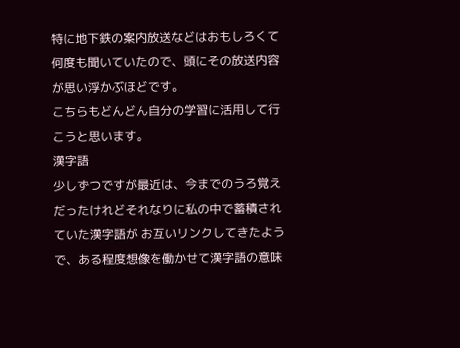特に地下鉄の案内放送などはおもしろくて何度も聞いていたので、頭にその放送内容が思い浮かぶほどです。
こちらもどんどん自分の学習に活用して行こうと思います。
漢字語
少しずつですが最近は、今までのうろ覚えだったけれどそれなりに私の中で蓄積されていた漢字語が お互いリンクしてきたようで、ある程度想像を働かせて漢字語の意味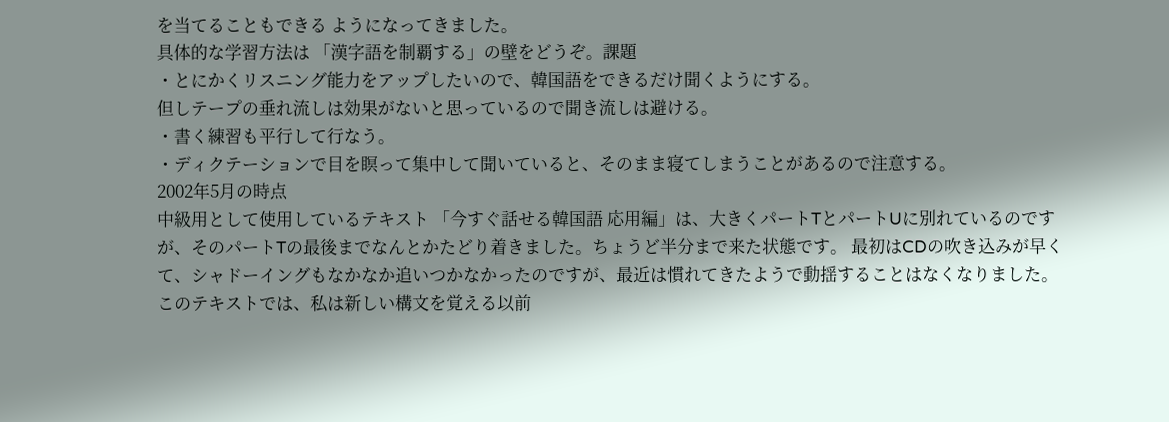を当てることもできる ようになってきました。
具体的な学習方法は 「漢字語を制覇する」の壁をどうぞ。課題
・とにかくリスニング能力をアップしたいので、韓国語をできるだけ聞くようにする。
但しテープの垂れ流しは効果がないと思っているので聞き流しは避ける。
・書く練習も平行して行なう。
・ディクテーションで目を瞑って集中して聞いていると、そのまま寝てしまうことがあるので注意する。
2002年5月の時点
中級用として使用しているテキスト 「今すぐ話せる韓国語 応用編」は、大きくパートTとパートUに別れているのですが、そのパートTの最後までなんとかたどり着きました。ちょうど半分まで来た状態です。 最初はCDの吹き込みが早くて、シャドーイングもなかなか追いつかなかったのですが、最近は慣れてきたようで動揺することはなくなりました。
このテキストでは、私は新しい構文を覚える以前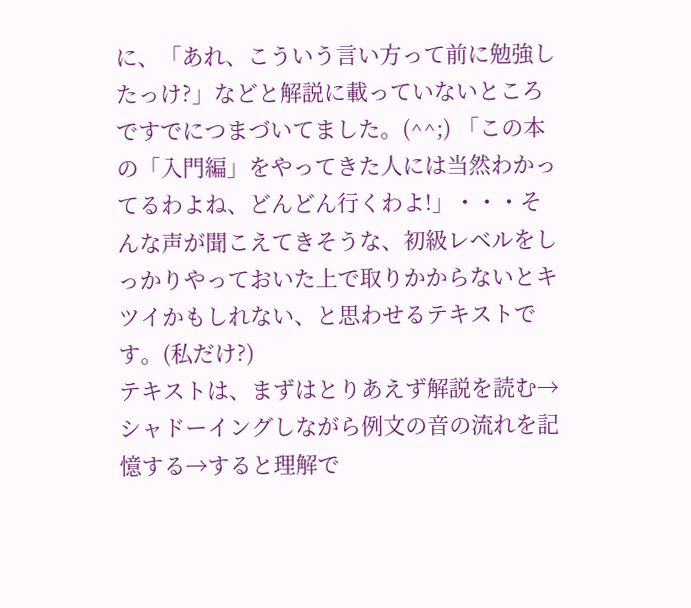に、「あれ、こういう言い方って前に勉強したっけ?」などと解説に載っていないところですでにつまづいてました。(^^;) 「この本の「入門編」をやってきた人には当然わかってるわよね、どんどん行くわよ!」・・・そんな声が聞こえてきそうな、初級レベルをしっかりやっておいた上で取りかからないとキツイかもしれない、と思わせるテキストです。(私だけ?)
テキストは、まずはとりあえず解説を読む→シャドーイングしながら例文の音の流れを記憶する→すると理解で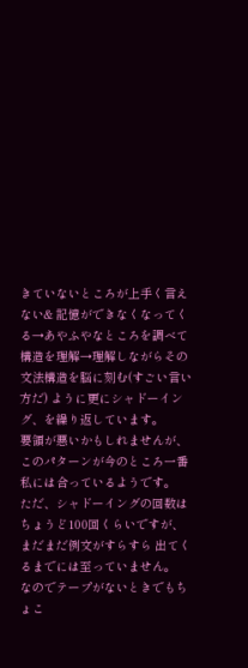きていないところが上手く言えない& 記憶ができなくなってくる→あやふやなところを調べて構造を理解→理解しながらその文法構造を脳に刻む(すごい言い方だ) ように更にシャドーイング、を繰り返しています。
要領が悪いかもしれませんが、このパターンが今のところ一番私には合っているようです。
ただ、シャドーイングの回数はちょうど100回くらいですが、まだまだ例文がすらすら 出てくるまでには至っていません。
なのでテープがないときでもちょこ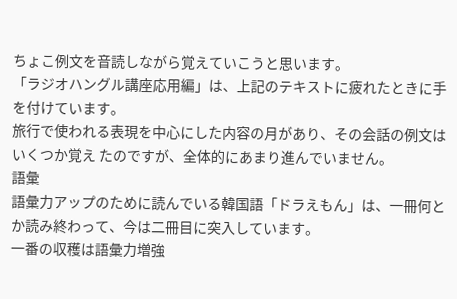ちょこ例文を音読しながら覚えていこうと思います。
「ラジオハングル講座応用編」は、上記のテキストに疲れたときに手を付けています。
旅行で使われる表現を中心にした内容の月があり、その会話の例文はいくつか覚え たのですが、全体的にあまり進んでいません。
語彙
語彙力アップのために読んでいる韓国語「ドラえもん」は、一冊何とか読み終わって、今は二冊目に突入しています。
一番の収穫は語彙力増強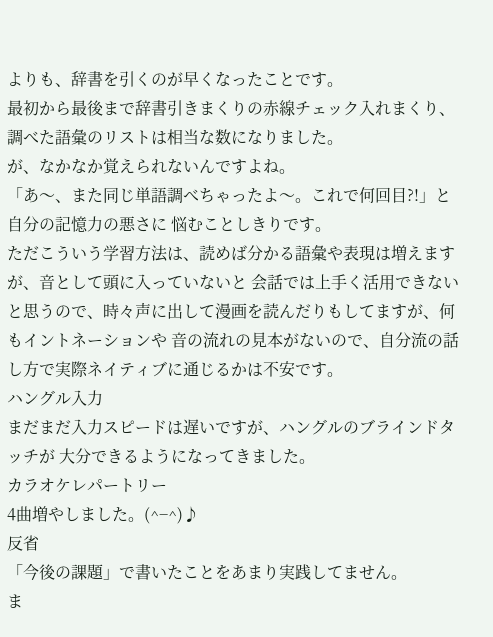よりも、辞書を引くのが早くなったことです。
最初から最後まで辞書引きまくりの赤線チェック入れまくり、 調べた語彙のリストは相当な数になりました。
が、なかなか覚えられないんですよね。
「あ〜、また同じ単語調べちゃったよ〜。これで何回目?!」と自分の記憶力の悪さに 悩むことしきりです。
ただこういう学習方法は、読めば分かる語彙や表現は増えますが、音として頭に入っていないと 会話では上手く活用できないと思うので、時々声に出して漫画を読んだりもしてますが、何もイントネーションや 音の流れの見本がないので、自分流の話し方で実際ネイティブに通じるかは不安です。
ハングル入力
まだまだ入力スピードは遅いですが、ハングルのブラインドタッチが 大分できるようになってきました。
カラオケレパートリー
4曲増やしました。(^−^)♪
反省
「今後の課題」で書いたことをあまり実践してません。
ま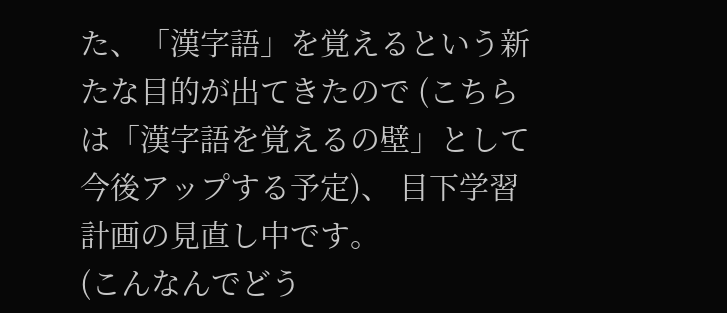た、「漢字語」を覚えるという新たな目的が出てきたので (こちらは「漢字語を覚えるの壁」として今後アップする予定)、 目下学習計画の見直し中です。
(こんなんでどう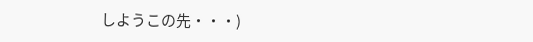しようこの先・・・)